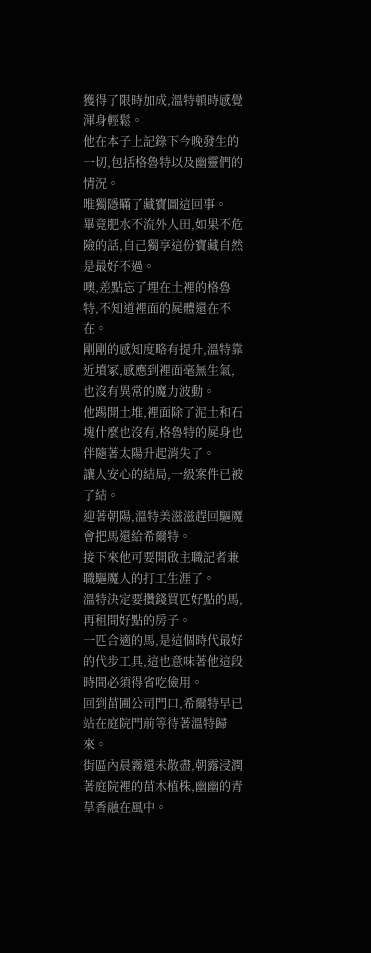獲得了限時加成,溫特頓時感覺渾身輕鬆。
他在本子上記錄下今晚發生的一切,包括格魯特以及幽靈們的情況。
唯獨隱瞞了藏寶圖這回事。
畢竟肥水不流外人田,如果不危險的話,自己獨享這份寶藏自然是最好不過。
噢,差點忘了埋在土裡的格魯特,不知道裡面的屍體還在不在。
剛剛的感知度略有提升,溫特靠近墳冢,感應到裡面毫無生氣,也沒有異常的魔力波動。
他踢開土堆,裡面除了泥土和石塊什麼也沒有,格魯特的屍身也伴隨著太陽升起消失了。
讓人安心的結局,一級案件已被了結。
迎著朝陽,溫特美滋滋趕回驅魔會把馬還給希爾特。
接下來他可要開啟主職記者兼職驅魔人的打工生涯了。
溫特決定要攢錢買匹好點的馬,再租間好點的房子。
一匹合適的馬,是這個時代最好的代步工具,這也意味著他這段時間必須得省吃儉用。
回到苗圃公司門口,希爾特早已站在庭院門前等待著溫特歸來。
街區內晨霧還未散盡,朝露浸潤著庭院裡的苗木植株,幽幽的青草香融在風中。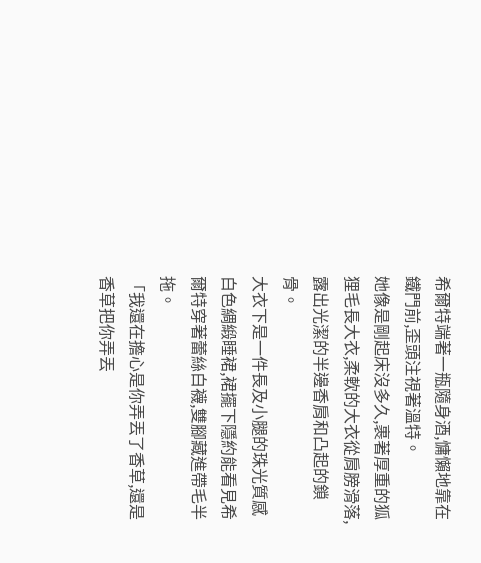希爾特端著一瓶隨身酒,慵懶地靠在鐵門前,歪頭注視著溫特。
她像是剛起床沒多久,裹著厚重的狐狸毛長大衣,柔軟的大衣從肩膀滑落,露出光潔的半邊香肩和凸起的鎖骨。
大衣下是一件長及小腿的珠光質感白色綢緞睡裙,裙擺下隱約能看見希爾特穿著蕾絲白襪,雙腳藏進帶毛半拖。
「我還在擔心是你弄丟了香草,還是香草把你弄丟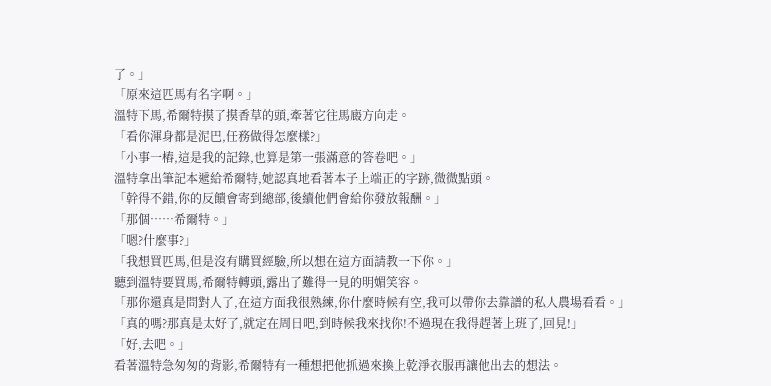了。」
「原來這匹馬有名字啊。」
溫特下馬,希爾特摸了摸香草的頭,牽著它往馬廄方向走。
「看你渾身都是泥巴,任務做得怎麼樣?」
「小事一樁,這是我的記錄,也算是第一張滿意的答卷吧。」
溫特拿出筆記本遞給希爾特,她認真地看著本子上端正的字跡,微微點頭。
「幹得不錯,你的反饋會寄到總部,後續他們會給你發放報酬。」
「那個……希爾特。」
「嗯?什麼事?」
「我想買匹馬,但是沒有購買經驗,所以想在這方面請教一下你。」
聽到溫特要買馬,希爾特轉頭,露出了難得一見的明媚笑容。
「那你還真是問對人了,在這方面我很熟練,你什麼時候有空,我可以帶你去靠譜的私人農場看看。」
「真的嗎?那真是太好了,就定在周日吧,到時候我來找你!不過現在我得趕著上班了,回見!」
「好,去吧。」
看著溫特急匆匆的背影,希爾特有一種想把他抓過來換上乾淨衣服再讓他出去的想法。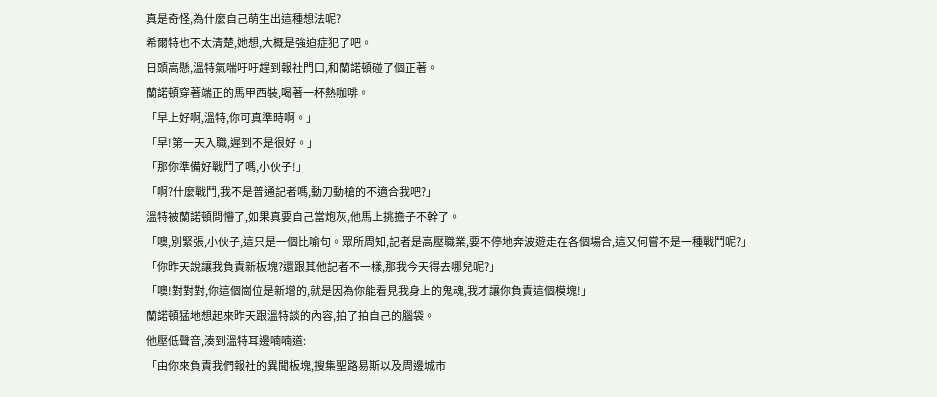真是奇怪,為什麼自己萌生出這種想法呢?
希爾特也不太清楚,她想,大概是強迫症犯了吧。
日頭高懸,溫特氣喘吁吁趕到報社門口,和蘭諾頓碰了個正著。
蘭諾頓穿著端正的馬甲西裝,喝著一杯熱咖啡。
「早上好啊,溫特,你可真準時啊。」
「早!第一天入職,遲到不是很好。」
「那你準備好戰鬥了嗎,小伙子!」
「啊?什麼戰鬥,我不是普通記者嗎,動刀動槍的不適合我吧?」
溫特被蘭諾頓問懵了,如果真要自己當炮灰,他馬上挑擔子不幹了。
「噢,別緊張,小伙子,這只是一個比喻句。眾所周知,記者是高壓職業,要不停地奔波遊走在各個場合,這又何嘗不是一種戰鬥呢?」
「你昨天說讓我負責新板塊?還跟其他記者不一樣,那我今天得去哪兒呢?」
「噢!對對對,你這個崗位是新增的,就是因為你能看見我身上的鬼魂,我才讓你負責這個模塊!」
蘭諾頓猛地想起來昨天跟溫特談的內容,拍了拍自己的腦袋。
他壓低聲音,湊到溫特耳邊喃喃道:
「由你來負責我們報社的異聞板塊,搜集聖路易斯以及周邊城市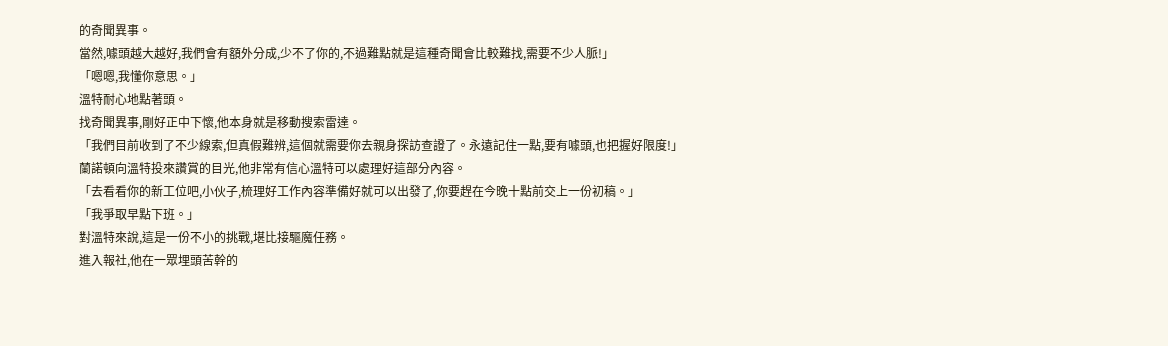的奇聞異事。
當然,噱頭越大越好,我們會有額外分成,少不了你的,不過難點就是這種奇聞會比較難找,需要不少人脈!」
「嗯嗯,我懂你意思。」
溫特耐心地點著頭。
找奇聞異事,剛好正中下懷,他本身就是移動搜索雷達。
「我們目前收到了不少線索,但真假難辨,這個就需要你去親身探訪查證了。永遠記住一點,要有噱頭,也把握好限度!」
蘭諾頓向溫特投來讚賞的目光,他非常有信心溫特可以處理好這部分內容。
「去看看你的新工位吧,小伙子,梳理好工作內容準備好就可以出發了,你要趕在今晚十點前交上一份初稿。」
「我爭取早點下班。」
對溫特來說,這是一份不小的挑戰,堪比接驅魔任務。
進入報社,他在一眾埋頭苦幹的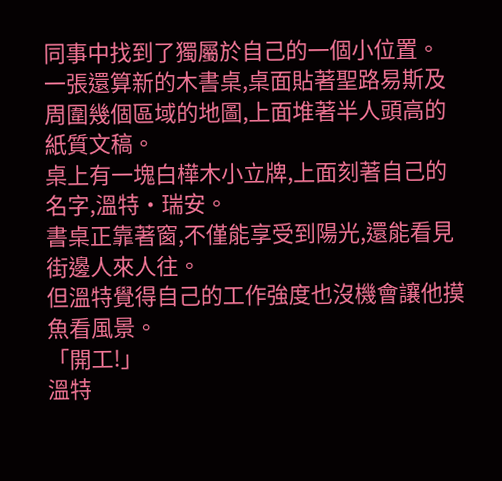同事中找到了獨屬於自己的一個小位置。
一張還算新的木書桌,桌面貼著聖路易斯及周圍幾個區域的地圖,上面堆著半人頭高的紙質文稿。
桌上有一塊白樺木小立牌,上面刻著自己的名字,溫特•瑞安。
書桌正靠著窗,不僅能享受到陽光,還能看見街邊人來人往。
但溫特覺得自己的工作強度也沒機會讓他摸魚看風景。
「開工!」
溫特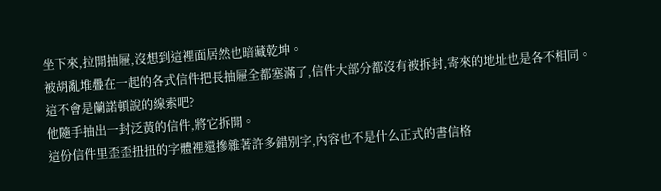坐下來,拉開抽屜,沒想到這裡面居然也暗藏乾坤。
被胡亂堆疊在一起的各式信件把長抽屜全都塞滿了,信件大部分都沒有被拆封,寄來的地址也是各不相同。
這不會是蘭諾頓說的線索吧?
他隨手抽出一封泛黃的信件,將它拆開。
這份信件里歪歪扭扭的字體裡還摻雜著許多錯別字,內容也不是什么正式的書信格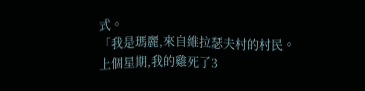式。
「我是瑪麗,來自維拉瑟夫村的村民。
上個星期,我的雞死了3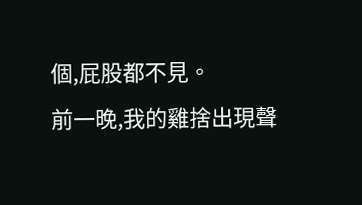個,屁股都不見。
前一晚,我的雞捨出現聲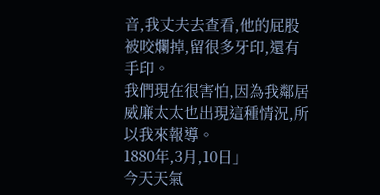音,我丈夫去查看,他的屁股被咬爛掉,留很多牙印,還有手印。
我們現在很害怕,因為我鄰居威廉太太也出現這種情況,所以我來報導。
1880年,3月,10日」
今天天氣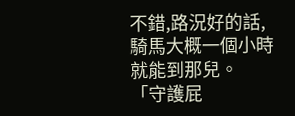不錯,路況好的話,騎馬大概一個小時就能到那兒。
「守護屁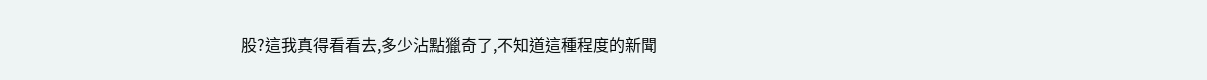股?這我真得看看去,多少沾點獵奇了,不知道這種程度的新聞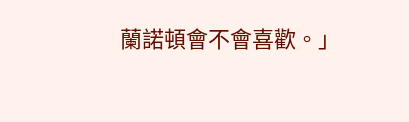蘭諾頓會不會喜歡。」